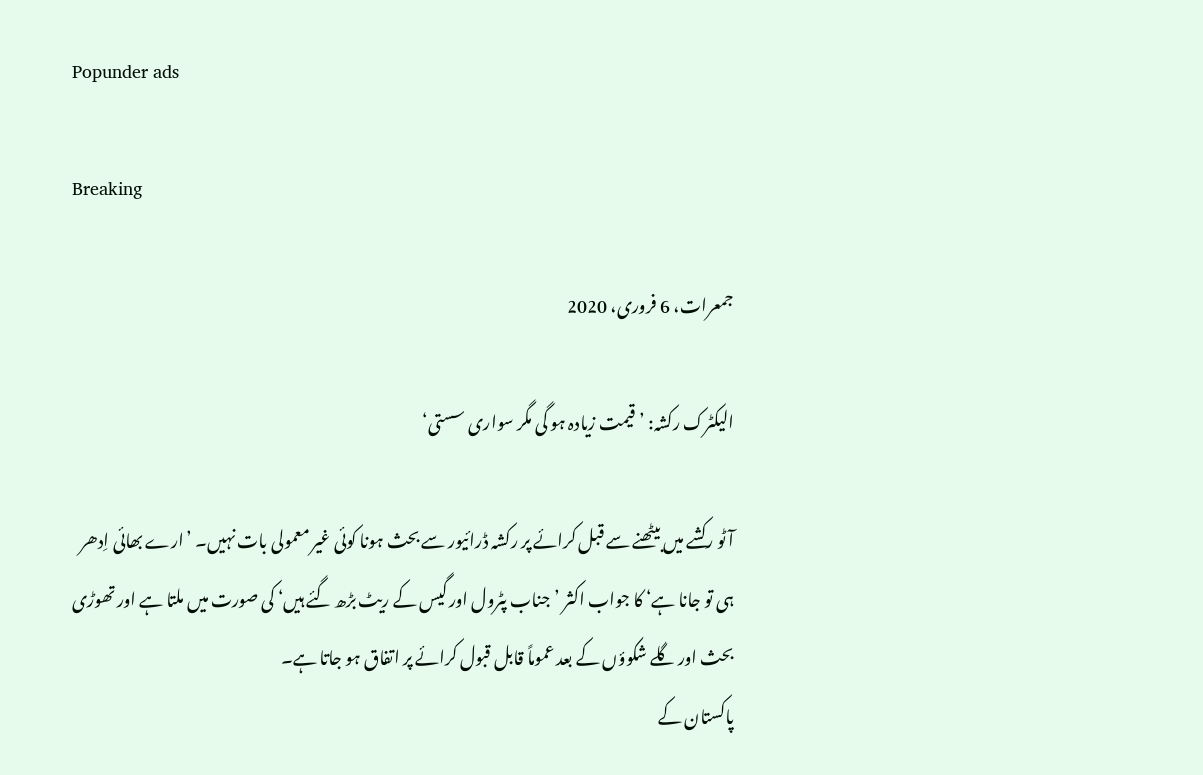Popunder ads

Breaking

جمعرات، 6 فروری، 2020

الیکٹرک رکشہ: ’قیمت زیادہ ہو گی مگر سواری سستی‘

آٹو رکشے میں بیٹھنے سے قبل کرائے پر رکشہ ڈرائیور سے بحث ہونا کوئی غیر معمولی بات نہیں۔ ’ارے بھائی اِدھر ہی تو جانا ہے‘ کا جواب اکثر ’جناب پٹرول اور گیس کے ریٹ بڑھ گئے ہیں‘ کی صورت میں ملتا ہے اور تھوڑی بحث اور گلے شکوؤں کے بعد عموماً قابل قبول کرائے پر اتفاق ہو جاتا ہے۔
پاکستان کے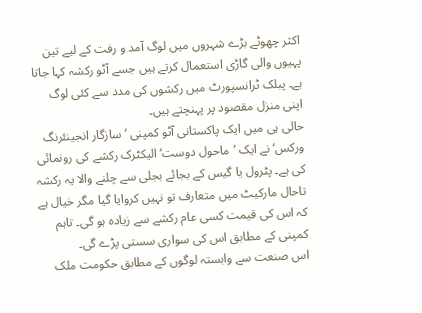اکثر چھوٹے بڑے شہروں میں لوگ آمد و رفت کے لیے تین پہیوں والی گاڑی استعمال کرتے ہیں جسے آٹو رکشہ کہا جاتا ہے۔ پبلک ٹرانسپورٹ میں رکشوں کی مدد سے کئی لوگ اپنی منزل مقصود پر پہنچتے ہیں۔
حالی ہی میں ایک پاکستانی آٹو کمپنی ’سازگار انجینئرنگ ورکس‘ نے ایک ’ماحول دوست‘ الیکٹرک رکشے کی رونمائی کی ہے۔ پٹرول یا گیس کے بجائے بجلی سے چلنے والا یہ رکشہ تاحال مارکیٹ میں متعارف تو نہیں کروایا گیا مگر خیال ہے کہ اس کی قیمت کسی عام رکشے سے زیادہ ہو گی۔ تاہم کمپنی کے مطابق اس کی سواری سستی پڑے گی۔
اس صنعت سے وابستہ لوگوں کے مطابق حکومت ملک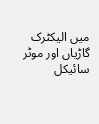میں الیکٹرک گاڑیاں اور موٹر سائیکل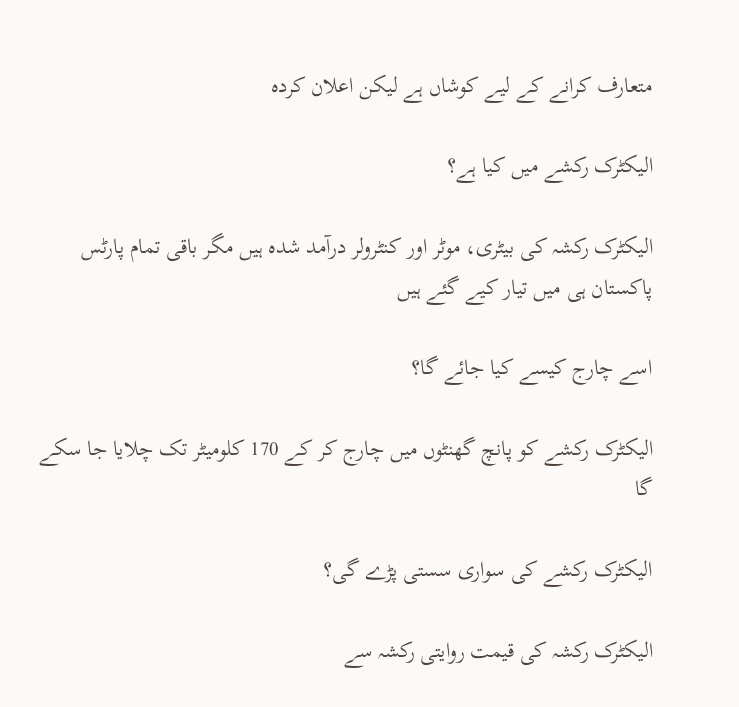متعارف کرانے کے لیے کوشاں ہے لیکن اعلان کردہ

الیکٹرک رکشے میں کیا ہے؟

الیکٹرک رکشہ کی بیٹری، موٹر اور کنٹرولر درآمد شدہ ہیں مگر باقی تمام پارٹس پاکستان ہی میں تیار کیے گئے ہیں

اسے چارج کیسے کیا جائے گا؟

الیکٹرک رکشے کو پانچ گھنٹوں میں چارج کر کے 170 کلومیٹر تک چلایا جا سکے گا

الیکٹرک رکشے کی سواری سستی پڑے گی؟

الیکٹرک رکشہ کی قیمت روایتی رکشہ سے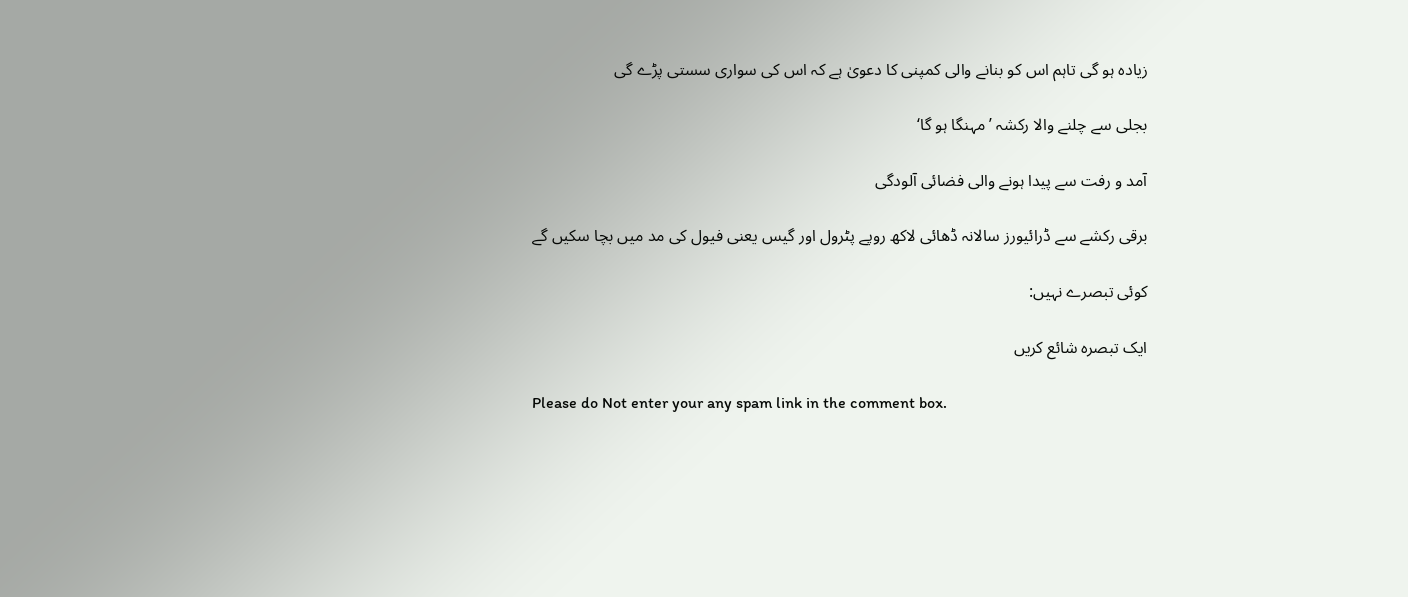زیادہ ہو گی تاہم اس کو بنانے والی کمپنی کا دعویٰ ہے کہ اس کی سواری سستی پڑے گی

بجلی سے چلنے والا رکشہ ’مہنگا ہو گا‘

آمد و رفت سے پیدا ہونے والی فضائی آلودگی

برقی رکشے سے ڈرائیورز سالانہ ڈھائی لاکھ روپے پٹرول اور گیس یعنی فیول کی مد میں بچا سکیں گے

کوئی تبصرے نہیں:

ایک تبصرہ شائع کریں

Please do Not enter your any spam link in the comment box.